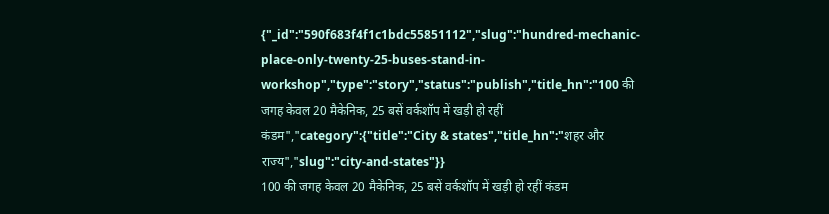{"_id":"590f683f4f1c1bdc55851112","slug":"hundred-mechanic-place-only-twenty-25-buses-stand-in-workshop","type":"story","status":"publish","title_hn":"100 की जगह केवल 20 मैकेनिक, 25 बसें वर्कशॉप में खड़ी हो रहीं कंडम","category":{"title":"City & states","title_hn":"शहर और राज्य","slug":"city-and-states"}}
100 की जगह केवल 20 मैकेनिक, 25 बसें वर्कशॉप में खड़ी हो रहीं कंडम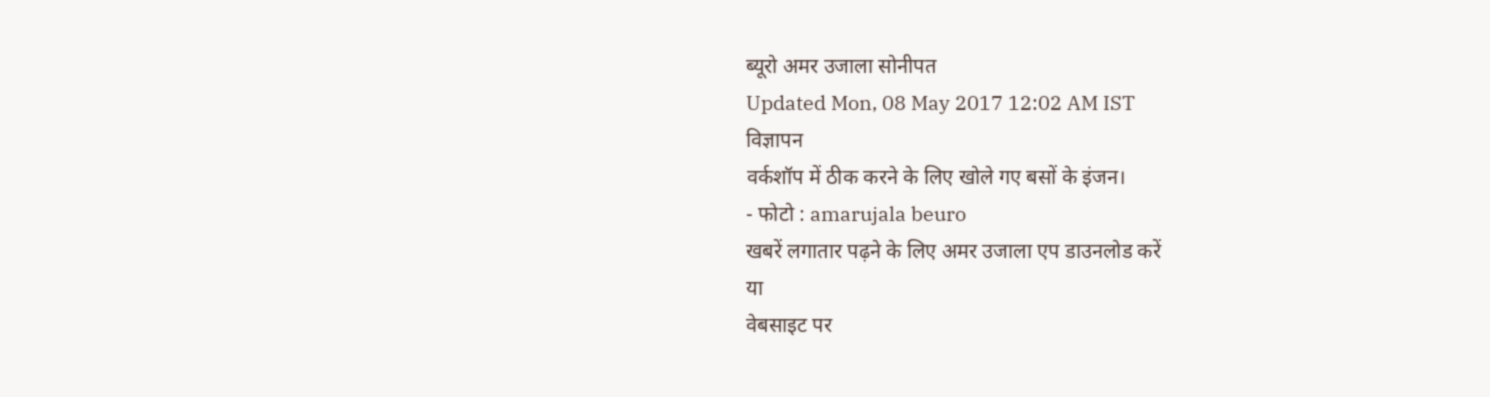ब्यूरो अमर उजाला सोनीपत
Updated Mon, 08 May 2017 12:02 AM IST
विज्ञापन
वर्कशॉप में ठीक करने के लिए खोले गए बसों के इंजन।
- फोटो : amarujala beuro
खबरें लगातार पढ़ने के लिए अमर उजाला एप डाउनलोड करें
या
वेबसाइट पर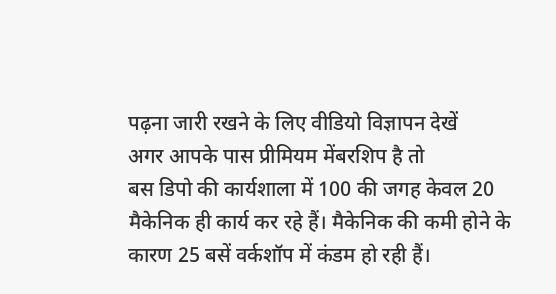पढ़ना जारी रखने के लिए वीडियो विज्ञापन देखें
अगर आपके पास प्रीमियम मेंबरशिप है तो
बस डिपो की कार्यशाला में 100 की जगह केवल 20 मैकेनिक ही कार्य कर रहे हैं। मैकेनिक की कमी होने के कारण 25 बसें वर्कशॉप में कंडम हो रही हैं।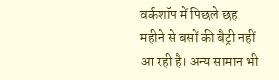वर्कशॉप में पिछले छह महीने से बसों की बैट्री नहीं आ रही है। अन्य सामान भी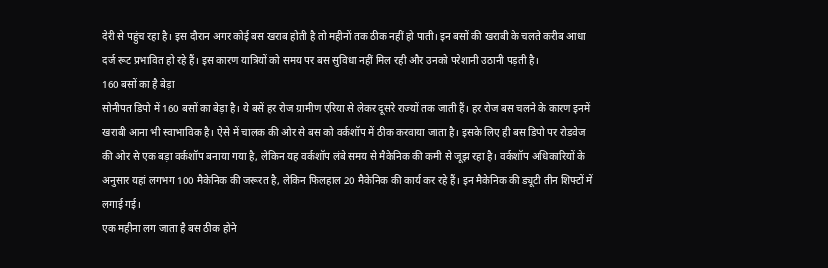देरी से पहुंच रहा है। इस दौरान अगर कोई बस खराब होती है तो महीनों तक ठीक नहीं हो पाती। इन बसों की खराबी के चलते करीब आधा दर्ज रूट प्रभावित हो रहे हैं। इस कारण यात्रियों को समय पर बस सुविधा नहीं मिल रही और उनको परेशानी उठानी पड़ती है।
160 बसों का है बेड़ा
सोनीपत डिपो में 160 बसों का बेड़ा है। ये बसें हर रोज ग्रामीण एरिया से लेकर दूसरे राज्यों तक जाती हैं। हर रोज बस चलने के कारण इनमें खराबी आना भी स्वाभाविक है। ऐसे में चालक की ओर से बस को वर्कशॉप में ठीक करवाया जाता है। इसके लिए ही बस डिपो पर रोडवेज की ओर से एक बड़ा वर्कशॉप बनाया गया है, लेकिन यह वर्कशॉप लंबे समय से मैकेनिक की कमी से जूझ रहा है। वर्कशॉप अधिकारियों के अनुसार यहां लगभग 100 मैकेनिक की जरूरत है, लेकिन फिलहाल 20 मैकेनिक की कार्य कर रहे हैं। इन मैकेनिक की ड्यूटी तीन शिफ्टों में लगाई गई।
एक महीना लग जाता है बस ठीक होने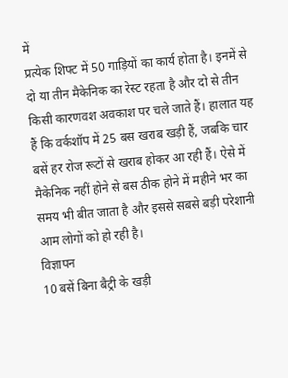में
प्रत्येक शिफ्ट में 50 गाड़ियों का कार्य होता है। इनमें से दो या तीन मैकेनिक का रेस्ट रहता है और दो से तीन किसी कारणवश अवकाश पर चले जाते हैं। हालात यह हैं कि वर्कशॉप में 25 बस खराब खड़ी हैं, जबकि चार बसें हर रोज रूटों से खराब होकर आ रही हैं। ऐसे में मैकेनिक नहीं होने से बस ठीक होने में महीने भर का समय भी बीत जाता है और इससे सबसे बड़ी परेशानी आम लोगों को हो रही है।
विज्ञापन
10 बसें बिना बैट्री के खड़ी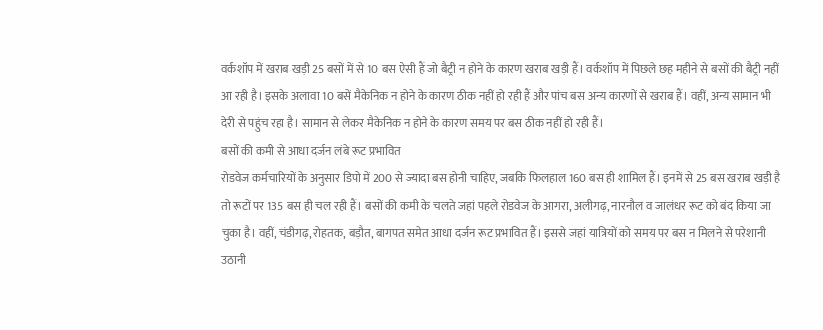वर्कशॉप में खराब खड़ी 25 बसों में से 10 बस ऐसी हैं जो बैट्री न होने के कारण खराब खड़ी हैं। वर्कशॉप में पिछले छह महीने से बसों की बैट्री नहीं आ रही है। इसके अलावा 10 बसें मैकेनिक न होने के कारण ठीक नहीं हो रही हैं और पांच बस अन्य कारणों से खराब हैं। वहीं, अन्य सामान भी देरी से पहुंच रहा है। सामान से लेकर मैकेनिक न होने के कारण समय पर बस ठीक नहीं हो रही हैं।
बसों की कमी से आधा दर्जन लंबे रूट प्रभावित
रोडवेज कर्मचारियों के अनुसार डिपो में 200 से ज्यादा बस होनी चाहिए, जबकि फिलहाल 160 बस ही शामिल हैं। इनमें से 25 बस खराब खड़ी है तो रूटों पर 135 बस ही चल रही हैं। बसों की कमी के चलते जहां पहले रोडवेज के आगरा, अलीगढ़, नारनौल व जालंधर रूट को बंद किया जा चुका है। वहीं, चंडीगढ़, रोहतक, बड़ौत, बागपत समेत आधा दर्जन रूट प्रभावित हैं। इससे जहां यात्रियों को समय पर बस न मिलने से परेशानी उठानी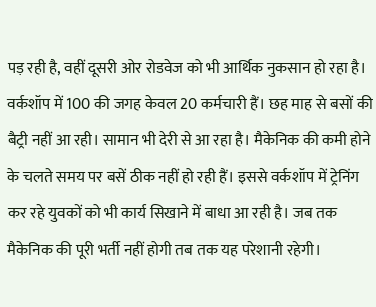पड़ रही है, वहीं दूसरी ओर रोडवेज को भी आर्थिक नुकसान हो रहा है।
वर्कशॉप में 100 की जगह केवल 20 कर्मचारी हैं। छह माह से बसों की बैट्री नहीं आ रही। सामान भी देरी से आ रहा है। मैकेनिक की कमी होने के चलते समय पर बसें ठीक नहीं हो रही हैं। इससे वर्कशॉप में ट्रेनिंग कर रहे युवकों को भी कार्य सिखाने में बाधा आ रही है। जब तक मैकेनिक की पूरी भर्ती नहीं होगी तब तक यह परेशानी रहेगी।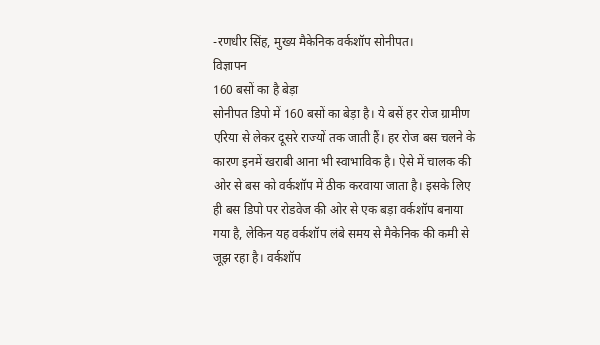-रणधीर सिंह, मुख्य मैकेनिक वर्कशॉप सोनीपत।
विज्ञापन
160 बसों का है बेड़ा
सोनीपत डिपो में 160 बसों का बेड़ा है। ये बसें हर रोज ग्रामीण एरिया से लेकर दूसरे राज्यों तक जाती हैं। हर रोज बस चलने के कारण इनमें खराबी आना भी स्वाभाविक है। ऐसे में चालक की ओर से बस को वर्कशॉप में ठीक करवाया जाता है। इसके लिए ही बस डिपो पर रोडवेज की ओर से एक बड़ा वर्कशॉप बनाया गया है, लेकिन यह वर्कशॉप लंबे समय से मैकेनिक की कमी से जूझ रहा है। वर्कशॉप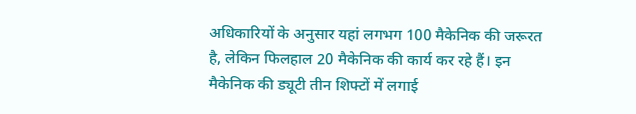अधिकारियों के अनुसार यहां लगभग 100 मैकेनिक की जरूरत है, लेकिन फिलहाल 20 मैकेनिक की कार्य कर रहे हैं। इन मैकेनिक की ड्यूटी तीन शिफ्टों में लगाई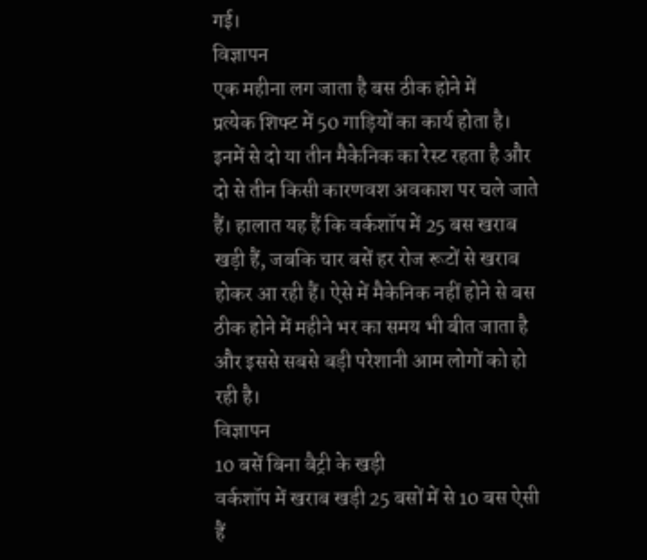गई।
विज्ञापन
एक महीना लग जाता है बस ठीक होने में
प्रत्येक शिफ्ट में 50 गाड़ियों का कार्य होता है। इनमें से दो या तीन मैकेनिक का रेस्ट रहता है और दो से तीन किसी कारणवश अवकाश पर चले जाते हैं। हालात यह हैं कि वर्कशॉप में 25 बस खराब खड़ी हैं, जबकि चार बसें हर रोज रूटों से खराब होकर आ रही हैं। ऐसे में मैकेनिक नहीं होने से बस ठीक होने में महीने भर का समय भी बीत जाता है और इससे सबसे बड़ी परेशानी आम लोगों को हो रही है।
विज्ञापन
10 बसें बिना बैट्री के खड़ी
वर्कशॉप में खराब खड़ी 25 बसों में से 10 बस ऐसी हैं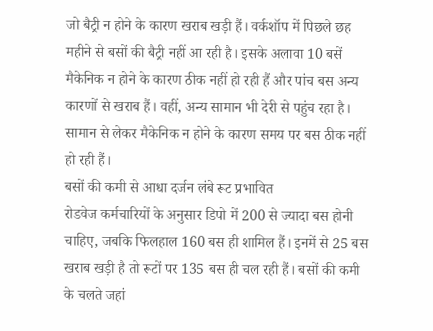जो बैट्री न होने के कारण खराब खड़ी हैं। वर्कशॉप में पिछले छह महीने से बसों की बैट्री नहीं आ रही है। इसके अलावा 10 बसें मैकेनिक न होने के कारण ठीक नहीं हो रही हैं और पांच बस अन्य कारणों से खराब हैं। वहीं, अन्य सामान भी देरी से पहुंच रहा है। सामान से लेकर मैकेनिक न होने के कारण समय पर बस ठीक नहीं हो रही हैं।
बसों की कमी से आधा दर्जन लंबे रूट प्रभावित
रोडवेज कर्मचारियों के अनुसार डिपो में 200 से ज्यादा बस होनी चाहिए, जबकि फिलहाल 160 बस ही शामिल हैं। इनमें से 25 बस खराब खड़ी है तो रूटों पर 135 बस ही चल रही हैं। बसों की कमी के चलते जहां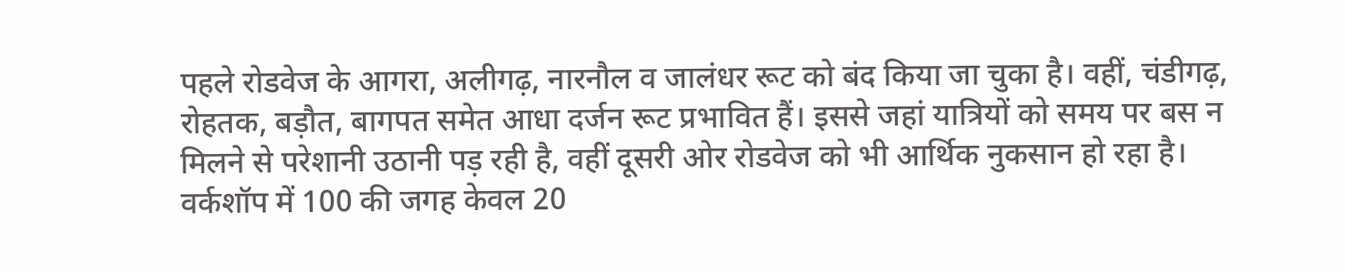पहले रोडवेज के आगरा, अलीगढ़, नारनौल व जालंधर रूट को बंद किया जा चुका है। वहीं, चंडीगढ़, रोहतक, बड़ौत, बागपत समेत आधा दर्जन रूट प्रभावित हैं। इससे जहां यात्रियों को समय पर बस न मिलने से परेशानी उठानी पड़ रही है, वहीं दूसरी ओर रोडवेज को भी आर्थिक नुकसान हो रहा है।
वर्कशॉप में 100 की जगह केवल 20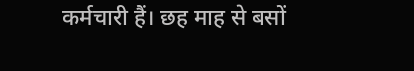कर्मचारी हैं। छह माह से बसों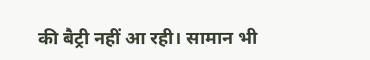की बैट्री नहीं आ रही। सामान भी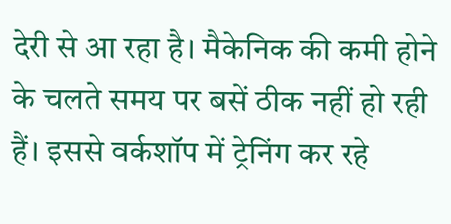देरी से आ रहा है। मैकेनिक की कमी होने के चलते समय पर बसें ठीक नहीं हो रही हैं। इससे वर्कशॉप में ट्रेनिंग कर रहे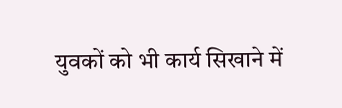युवकों को भी कार्य सिखाने में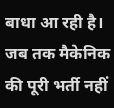बाधा आ रही है। जब तक मैकेनिक की पूरी भर्ती नहीं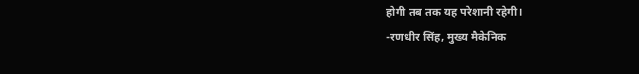होगी तब तक यह परेशानी रहेगी।
-रणधीर सिंह, मुख्य मैकेनिक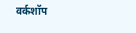वर्कशॉप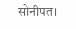सोनीपत।